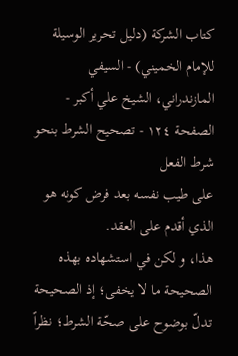كتاب الشركة (دليل تحرير الوسيلة للإمام الخميني) - السيفي المازندراني، الشيخ علي أكبر - الصفحة ١٢٤ - تصحيح الشرط بنحو شرط الفعل
على طيب نفسه بعد فرض كونه هو الذي أقدم على العقد.
هذا، و لكن في استشهاده بهذه الصحيحة ما لا يخفى؛ إذ الصحيحة تدلّ بوضوح على صحّة الشرط؛ نظراً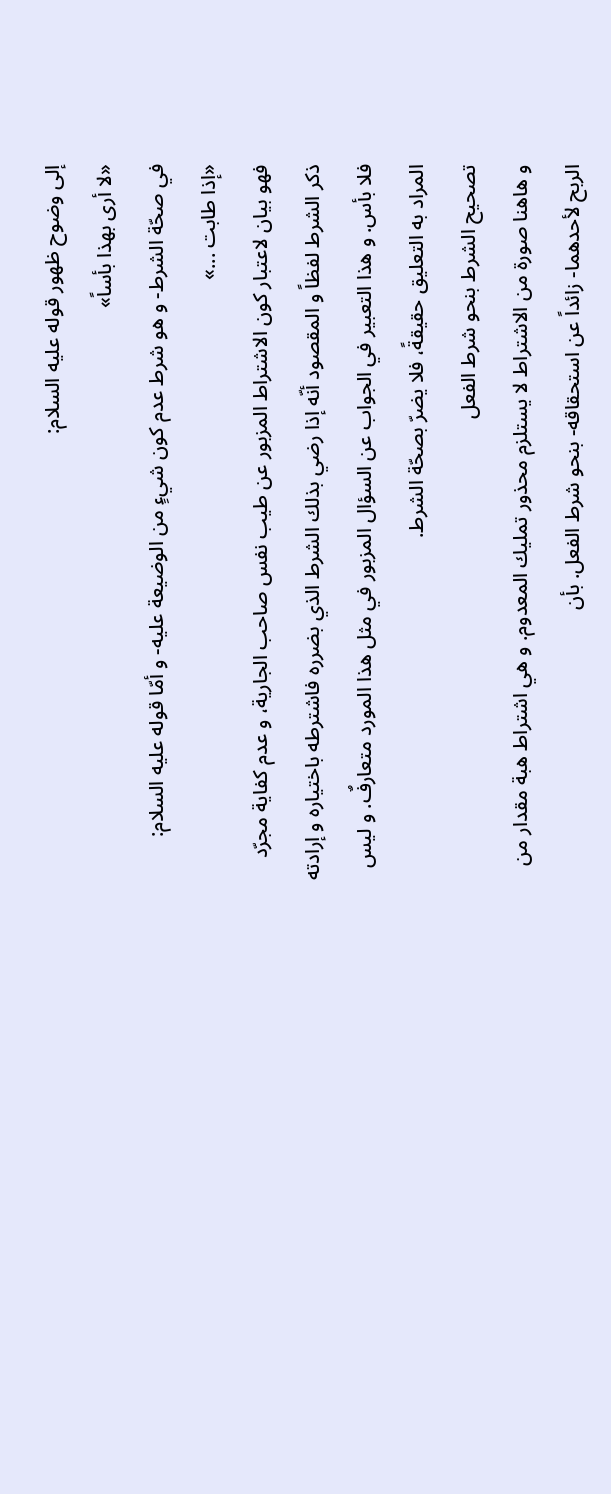إلى وضوح ظهور قوله عليه السلام:
«لا أرى بهذا بأساً»
في صحّة الشرط- و هو شرط عدم كون شيءٍ من الوضيعة عليه- و أمّا قوله عليه السلام:
«إذا طابت ...»
فهو بيان لاعتبار كون الاشتراط المزبور عن طيب نفس صاحب الجارية، و عدم كفاية مجرّد ذكر الشرط لفظاً و المقصود أنّه إذا رضي بذلك الشرط الذي بضرره فاشترطه باختياره و إرادته فلا بأس. و هذا التعبير في الجواب عن السؤال المزبور في مثل هذا المورد متعارفٌ. و ليس المراد به التعليق حقيقةً، فلا يضرّ بصحّة الشرط.
تصحيح الشرط بنحو شرط الفعل
و هاهنا صورة من الاشتراط لا يستلزم محذور تمليك المعدوم. و هي اشتراط هبة مقدار من الربح لأحدهما- زائداً عن استحقاقه- بنحو شرط الفعل. بأن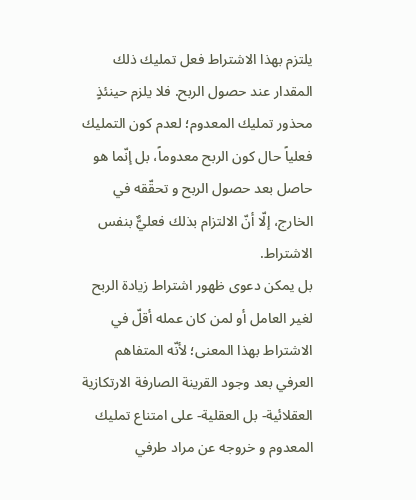يلتزم بهذا الاشتراط فعل تمليك ذلك المقدار عند حصول الربح. فلا يلزم حينئذٍ محذور تمليك المعدوم؛ لعدم كون التمليك فعلياً حال كون الربح معدوماً، بل إنّما هو حاصل بعد حصول الربح و تحقّقه في الخارج، إلّا أنّ الالتزام بذلك فعليٌّ بنفس الاشتراط.
بل يمكن دعوى ظهور اشتراط زيادة الربح لغير العامل أو لمن كان عمله أقلّ في الاشتراط بهذا المعنى؛ لأنّه المتفاهم العرفي بعد وجود القرينة الصارفة الارتكازية العقلائية- بل العقلية- على امتناع تمليك المعدوم و خروجه عن مراد طرفي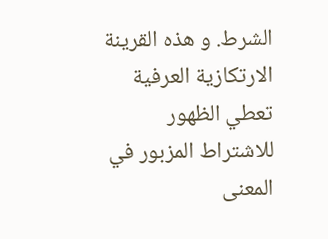الشرط. و هذه القرينة الارتكازية العرفية تعطي الظهور للاشتراط المزبور في المعنى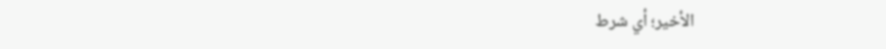الأخير؛ أي شرط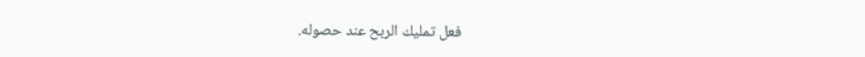فعل تمليك الربح عند حصوله.